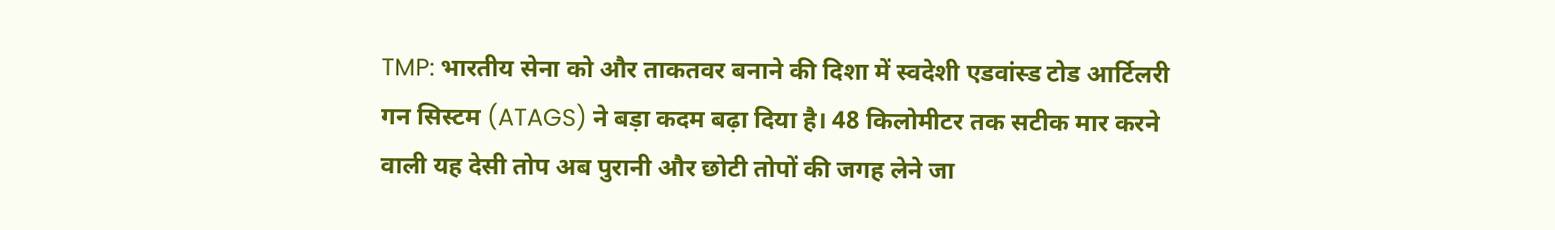TMP: भारतीय सेना को और ताकतवर बनाने की दिशा में स्वदेशी एडवांस्ड टोड आर्टिलरी गन सिस्टम (ATAGS) ने बड़ा कदम बढ़ा दिया है। 48 किलोमीटर तक सटीक मार करने वाली यह देसी तोप अब पुरानी और छोटी तोपों की जगह लेने जा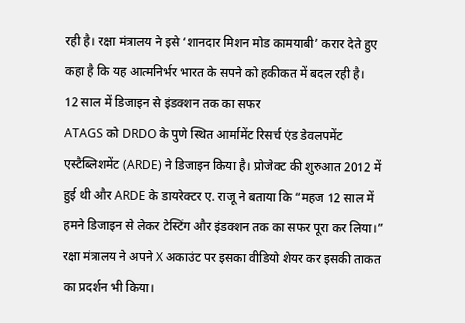रही है। रक्षा मंत्रालय ने इसे ‘शानदार मिशन मोड कामयाबी’ करार देते हुए कहा है कि यह आत्मनिर्भर भारत के सपने को हकीकत में बदल रही है।
12 साल में डिजाइन से इंडक्शन तक का सफर
ATAGS को DRDO के पुणे स्थित आर्मामेंट रिसर्च एंड डेवलपमेंट एस्टैब्लिशमेंट (ARDE) ने डिजाइन किया है। प्रोजेक्ट की शुरुआत 2012 में हुई थी और ARDE के डायरेक्टर ए. राजू ने बताया कि “महज 12 साल में हमने डिजाइन से लेकर टेस्टिंग और इंडक्शन तक का सफर पूरा कर लिया।” रक्षा मंत्रालय ने अपने X अकाउंट पर इसका वीडियो शेयर कर इसकी ताकत का प्रदर्शन भी किया।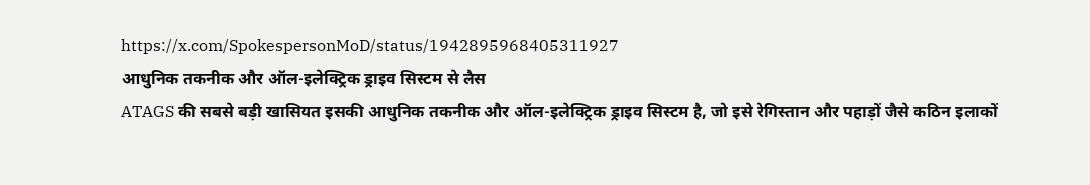https://x.com/SpokespersonMoD/status/1942895968405311927
आधुनिक तकनीक और ऑल-इलेक्ट्रिक ड्राइव सिस्टम से लैस
ATAGS की सबसे बड़ी खासियत इसकी आधुनिक तकनीक और ऑल-इलेक्ट्रिक ड्राइव सिस्टम है, जो इसे रेगिस्तान और पहाड़ों जैसे कठिन इलाकों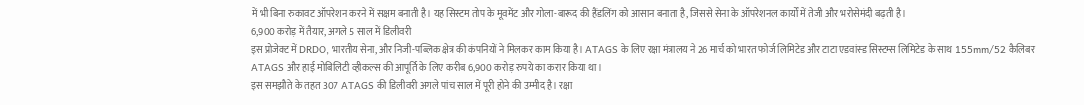में भी बिना रुकावट ऑपरेशन करने में सक्षम बनाती है। यह सिस्टम तोप के मूवमेंट और गोला-बारूद की हैंडलिंग को आसान बनाता है, जिससे सेना के ऑपरेशनल कार्यों में तेजी और भरोसेमंदी बढ़ती है।
6,900 करोड़ में तैयार, अगले 5 साल में डिलीवरी
इस प्रोजेक्ट में DRDO, भारतीय सेना, और निजी-पब्लिक क्षेत्र की कंपनियों ने मिलकर काम किया है। ATAGS के लिए रक्षा मंत्रालय ने 26 मार्च को भारत फोर्ज लिमिटेड और टाटा एडवांस्ड सिस्टम्स लिमिटेड के साथ 155mm/52 कैलिबर ATAGS और हाई मोबिलिटी व्हीकल्स की आपूर्ति के लिए करीब 6,900 करोड़ रुपये का करार किया था।
इस समझौते के तहत 307 ATAGS की डिलीवरी अगले पांच साल में पूरी होने की उम्मीद है। रक्षा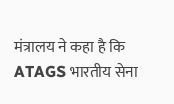मंत्रालय ने कहा है कि ATAGS भारतीय सेना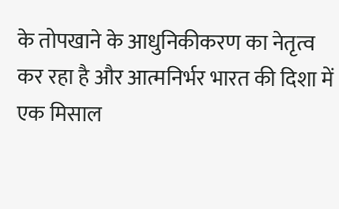के तोपखाने के आधुनिकीकरण का नेतृत्व कर रहा है और आत्मनिर्भर भारत की दिशा में एक मिसाल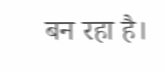बन रहा है।